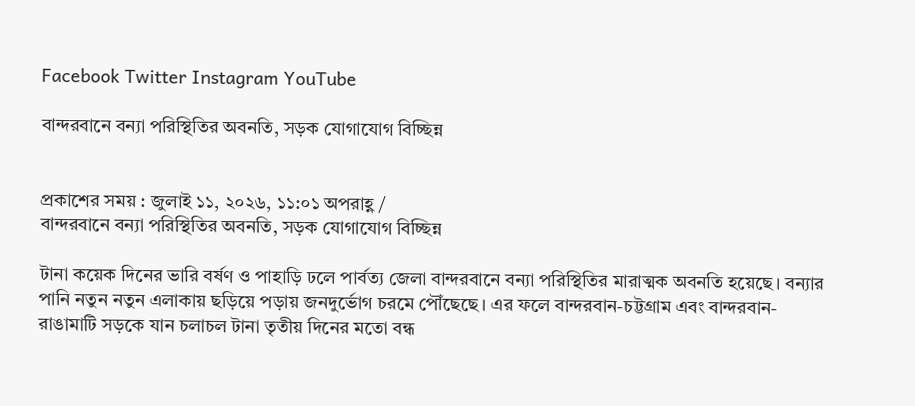Facebook Twitter Instagram YouTube

বান্দরবানে বন্যা পরিস্থিতির অবনতি, সড়ক যোগাযোগ বিচ্ছিন্ন


প্রকাশের সময় : জুলাই ১১, ২০২৬, ১১:০১ অপরাহ্ণ /
বান্দরবানে বন্যা পরিস্থিতির অবনতি, সড়ক যোগাযোগ বিচ্ছিন্ন

টানা কয়েক দিনের ভারি বর্ষণ ও পাহাড়ি ঢলে পার্বত্য জেলা বান্দরবানে বন্যা পরিস্থিতির মারাত্মক অবনতি হয়েছে। বন্যার পানি নতুন নতুন এলাকায় ছড়িয়ে পড়ায় জনদুর্ভোগ চরমে পৌঁছেছে। এর ফলে বান্দরবান-চট্টগ্রাম এবং বান্দরবান-রাঙামাটি সড়কে যান চলাচল টানা তৃতীয় দিনের মতো বন্ধ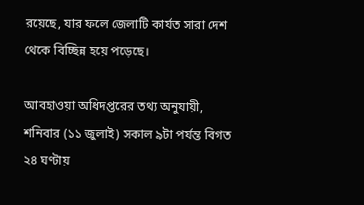রয়েছে, যার ফলে জেলাটি কার্যত সারা দেশ থেকে বিচ্ছিন্ন হয়ে পড়েছে।

আবহাওয়া অধিদপ্তরের তথ্য অনুযায়ী, শনিবার (১১ জুলাই) সকাল ৯টা পর্যন্ত বিগত ২৪ ঘণ্টায়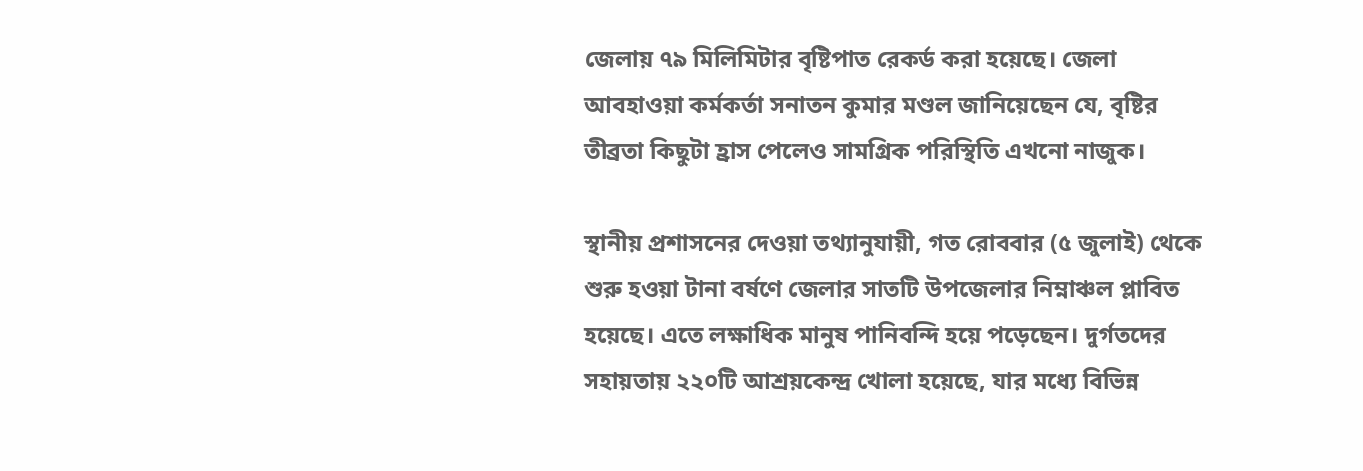জেলায় ৭৯ মিলিমিটার বৃষ্টিপাত রেকর্ড করা হয়েছে। জেলা আবহাওয়া কর্মকর্তা সনাতন কুমার মণ্ডল জানিয়েছেন যে, বৃষ্টির তীব্রতা কিছুটা হ্রাস পেলেও সামগ্রিক পরিস্থিতি এখনো নাজুক।

স্থানীয় প্রশাসনের দেওয়া তথ্যানুযায়ী, গত রোববার (৫ জুলাই) থেকে শুরু হওয়া টানা বর্ষণে জেলার সাতটি উপজেলার নিম্নাঞ্চল প্লাবিত হয়েছে। এতে লক্ষাধিক মানুষ পানিবন্দি হয়ে পড়েছেন। দুর্গতদের সহায়তায় ২২০টি আশ্রয়কেন্দ্র খোলা হয়েছে, যার মধ্যে বিভিন্ন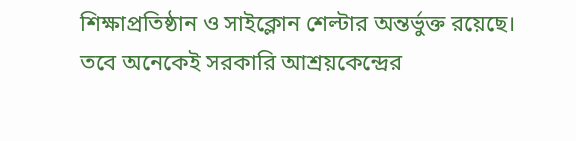শিক্ষাপ্রতিষ্ঠান ও সাইক্লোন শেল্টার অন্তর্ভুক্ত রয়েছে। তবে অনেকেই সরকারি আশ্রয়কেন্দ্রের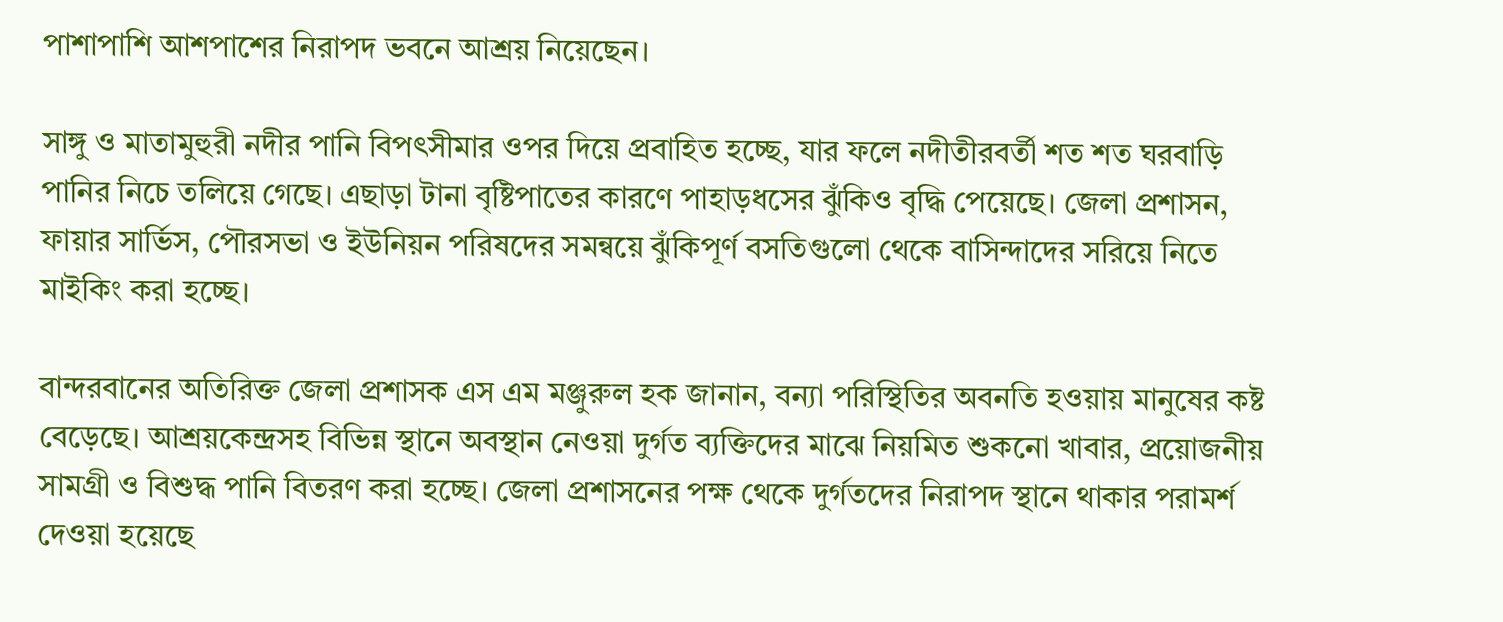পাশাপাশি আশপাশের নিরাপদ ভবনে আশ্রয় নিয়েছেন।

সাঙ্গু ও মাতামুহুরী নদীর পানি বিপৎসীমার ওপর দিয়ে প্রবাহিত হচ্ছে, যার ফলে নদীতীরবর্তী শত শত ঘরবাড়ি পানির নিচে তলিয়ে গেছে। এছাড়া টানা বৃষ্টিপাতের কারণে পাহাড়ধসের ঝুঁকিও বৃদ্ধি পেয়েছে। জেলা প্রশাসন, ফায়ার সার্ভিস, পৌরসভা ও ইউনিয়ন পরিষদের সমন্বয়ে ঝুঁকিপূর্ণ বসতিগুলো থেকে বাসিন্দাদের সরিয়ে নিতে মাইকিং করা হচ্ছে।

বান্দরবানের অতিরিক্ত জেলা প্রশাসক এস এম মঞ্জুরুল হক জানান, বন্যা পরিস্থিতির অবনতি হওয়ায় মানুষের কষ্ট বেড়েছে। আশ্রয়কেন্দ্রসহ বিভিন্ন স্থানে অবস্থান নেওয়া দুর্গত ব্যক্তিদের মাঝে নিয়মিত শুকনো খাবার, প্রয়োজনীয় সামগ্রী ও বিশুদ্ধ পানি বিতরণ করা হচ্ছে। জেলা প্রশাসনের পক্ষ থেকে দুর্গতদের নিরাপদ স্থানে থাকার পরামর্শ দেওয়া হয়েছে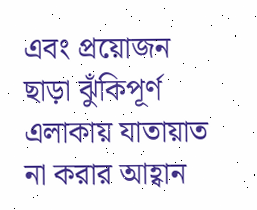এবং প্রয়োজন ছাড়া ঝুঁকিপূর্ণ এলাকায় যাতায়াত না করার আহ্বান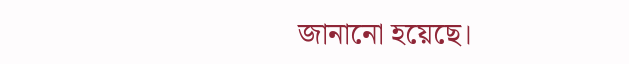জানানো হয়েছে।